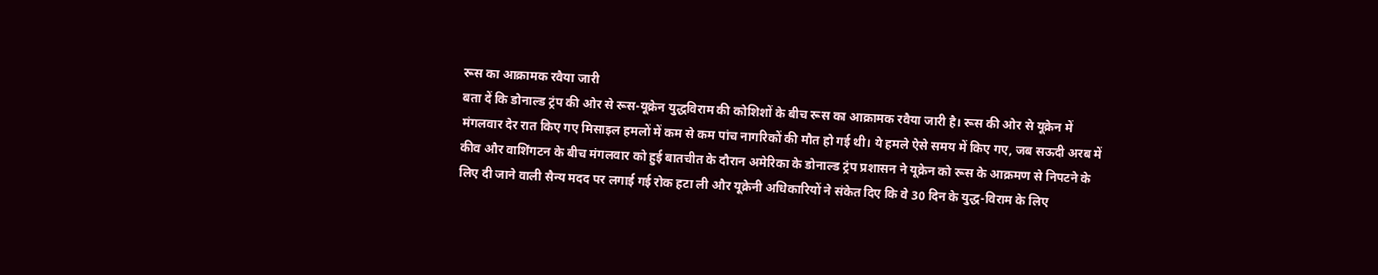रूस का आक्रामक रवैया जारी
बता दें कि डोनाल्ड ट्रंप की ओर से रूस-यूक्रेन युद्धविराम की कोशिशों के बीच रूस का आक्रामक रवैया जारी है। रूस की ओर से यूक्रेन में मंगलवार देर रात किए गए मिसाइल हमलों में कम से कम पांच नागरिकों की मौत हो गई थी। ये हमले ऐसे समय में किए गए, जब सऊदी अरब में कीव और वाशिंगटन के बीच मंगलवार को हुई बातचीत के दौरान अमेरिका के डोनाल्ड ट्रंप प्रशासन ने यूक्रेन को रूस के आक्रमण से निपटने के लिए दी जाने वाली सैन्य मदद पर लगाई गई रोक हटा ली और यूक्रेनी अधिकारियों ने संकेत दिए कि वे 30 दिन के युद्ध-विराम के लिए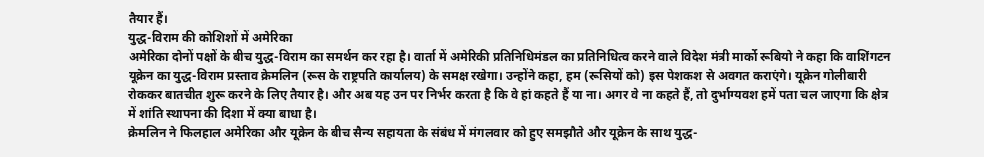तैयार हैं।
युद्ध-विराम की कोशिशों में अमेरिका
अमेरिका दोनों पक्षों के बीच युद्ध-विराम का समर्थन कर रहा है। वार्ता में अमेरिकी प्रतिनिधिमंडल का प्रतिनिधित्व करने वाले विदेश मंत्री मार्को रूबियो ने कहा कि वाशिंगटन यूक्रेन का युद्ध-विराम प्रस्ताव क्रेमलिन (रूस के राष्ट्रपति कार्यालय) के समक्ष रखेगा। उन्होंने कहा, हम (रूसियों को) इस पेशकश से अवगत कराएंगे। यूक्रेन गोलीबारी रोककर बातचीत शुरू करने के लिए तैयार है। और अब यह उन पर निर्भर करता है कि वे हां कहते हैं या ना। अगर वे ना कहते हैं, तो दुर्भाग्यवश हमें पता चल जाएगा कि क्षेत्र में शांति स्थापना की दिशा में क्या बाधा है।
क्रेमलिन ने फिलहाल अमेरिका और यूक्रेन के बीच सैन्य सहायता के संबंध में मंगलवार को हुए समझौते और यूक्रेन के साथ युद्ध-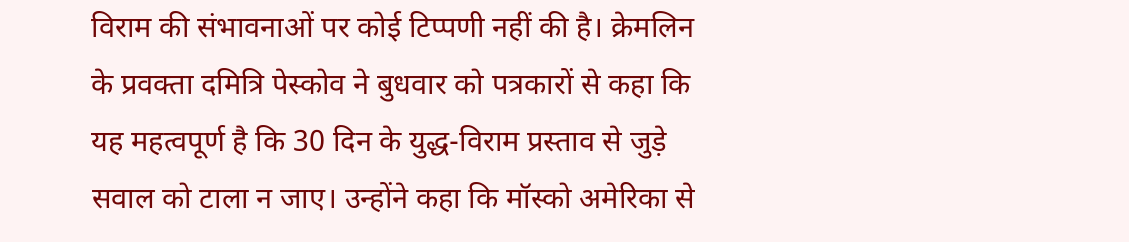विराम की संभावनाओं पर कोई टिप्पणी नहीं की है। क्रेमलिन के प्रवक्ता दमित्रि पेस्कोव ने बुधवार को पत्रकारों से कहा कि यह महत्वपूर्ण है कि 30 दिन के युद्ध-विराम प्रस्ताव से जुड़े सवाल को टाला न जाए। उन्होंने कहा कि मॉस्को अमेरिका से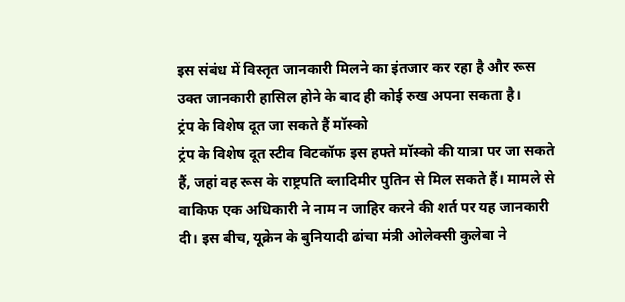इस संबंध में विस्तृत जानकारी मिलने का इंतजार कर रहा है और रूस उक्त जानकारी हासिल होने के बाद ही कोई रुख अपना सकता है।
ट्रंप के विशेष दूत जा सकते हैं मॉस्को
ट्रंप के विशेष दूत स्टीव विटकॉफ इस हफ्ते मॉस्को की यात्रा पर जा सकते हैं, जहां वह रूस के राष्ट्रपति व्लादिमीर पुतिन से मिल सकते हैं। मामले से वाकिफ एक अधिकारी ने नाम न जाहिर करने की शर्त पर यह जानकारी दी। इस बीच, यूक्रेन के बुनियादी ढांचा मंत्री ओलेक्सी कुलेबा ने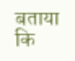बताया कि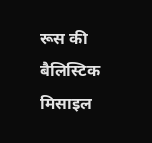रूस की बैलिस्टिक मिसाइल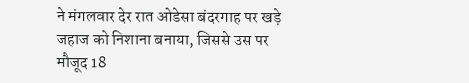ने मंगलवार देर रात ओडेसा बंदरगाह पर खड़े जहाज को निशाना बनाया, जिससे उस पर मौजूद 18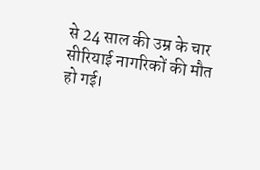से 24 साल की उम्र के चार सीरियाई नागरिकों की मौत हो गई।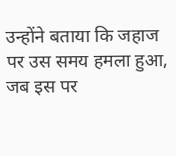उन्होंने बताया कि जहाज पर उस समय हमला हुआ, जब इस पर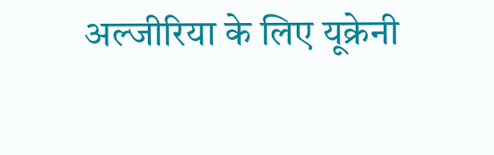अल्जीरिया के लिए यूक्रेनी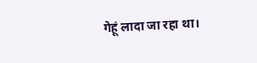गेहूं लादा जा रहा था।